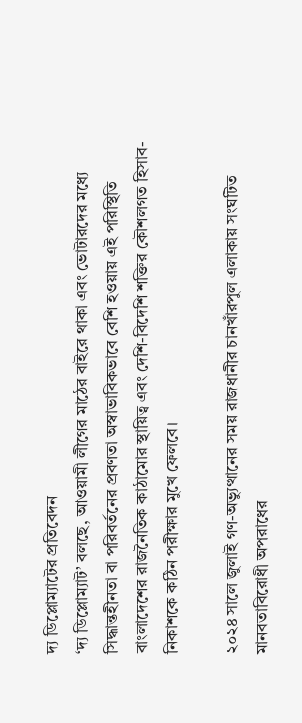দ্য ডিপ্লোম্যাটের প্রতিবেদন
‘দ্য ডিপ্লোম্যাট’ বলছে, আওয়ামী লীগের মাঠের বাইরে থাকা এবং ভোটারদের মধ্যে সিদ্ধান্তহীনতা বা পরিবর্তনের প্রবণতা অস্বাভাবিকভাবে বেশি হওয়ায় এই পরিস্থিতি বাংলাদেশের রাজনৈতিক কাঠামোর স্থায়িত্ব এবং দেশি-বিদেশি শক্তির কৌশলগত হিসাব-নিকাশকে কঠিন পরীক্ষার মুখে ফেলবে।

২০২৪ সালে জুলাই গণ-অভ্যুত্থানের সময় রাজধানীর চানখাঁরপুল এলাকায় সংঘটিত মানবতাবিরোধী অপরাধের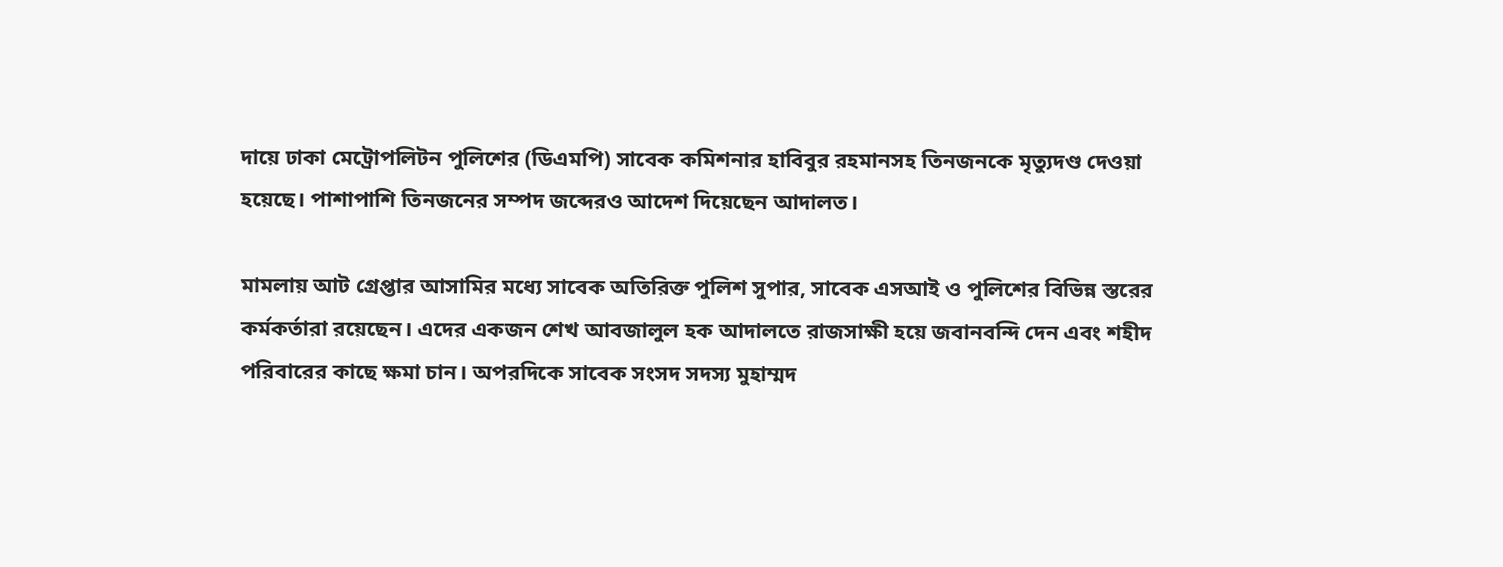দায়ে ঢাকা মেট্রোপলিটন পুলিশের (ডিএমপি) সাবেক কমিশনার হাবিবুর রহমানসহ তিনজনকে মৃত্যুদণ্ড দেওয়া হয়েছে। পাশাপাশি তিনজনের সম্পদ জব্দেরও আদেশ দিয়েছেন আদালত।

মামলায় আট গ্রেপ্তার আসামির মধ্যে সাবেক অতিরিক্ত পুলিশ সুপার, সাবেক এসআই ও পুলিশের বিভিন্ন স্তরের কর্মকর্তারা রয়েছেন। এদের একজন শেখ আবজালুল হক আদালতে রাজসাক্ষী হয়ে জবানবন্দি দেন এবং শহীদ পরিবারের কাছে ক্ষমা চান। অপরদিকে সাবেক সংসদ সদস্য মুহাম্মদ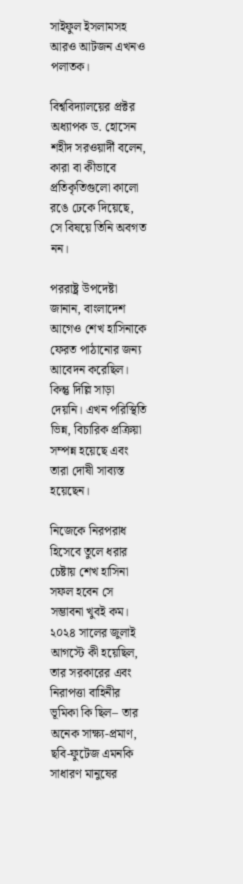সাইফুল ইসলামসহ আরও আটজন এখনও পলাতক।

বিশ্ববিদ্যালয়ের প্রক্টর অধ্যাপক ড. হোসেন শহীদ সরওয়ার্দী বলেন, কারা বা কীভাবে প্রতিকৃতিগুলো কালো রঙে ঢেকে দিয়েছে, সে বিষয়ে তিনি অবগত নন।

পররাষ্ট্র উপদেষ্টা জানান, বাংলাদেশ আগেও শেখ হাসিনাকে ফেরত পাঠানোর জন্য আবেদন করেছিল। কিন্তু দিল্লি সাড়া দেয়নি। এখন পরিস্থিতি ভিন্ন, বিচারিক প্রক্রিয়া সম্পন্ন হয়েছে এবং তারা দোষী সাব্যস্ত হয়েছেন।

নিজেকে নিরপরাধ হিসেবে তুলে ধরার চেষ্টায় শেখ হাসিনা সফল হবেন সে সম্ভাবনা খুবই কম। ২০২৪ সালের জুলাই আগস্টে কী হয়েছিল, তার সরকারের এবং নিরাপত্তা বাহিনীর ভূমিকা কি ছিল– তার অনেক সাক্ষ্য-প্রমাণ, ছবি-ফুটেজ এমনকি সাধারণ মানুষের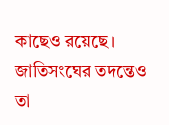কাছেও রয়েছে। জাতিসংঘের তদন্তেও তা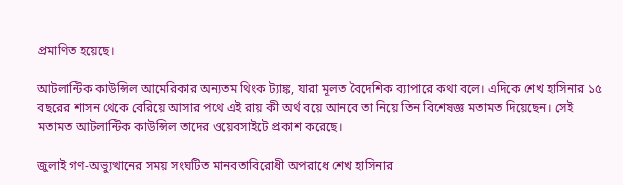প্রমাণিত হয়েছে।

আটলান্টিক কাউন্সিল আমেরিকার অন্যতম থিংক ট্যাঙ্ক, যারা মূলত বৈদেশিক ব্যাপারে কথা বলে। এদিকে শেখ হাসিনার ১৫ বছরের শাসন থেকে বেরিয়ে আসার পথে এই রায় কী অর্থ বয়ে আনবে তা নিয়ে তিন বিশেষজ্ঞ মতামত দিয়েছেন। সেই মতামত আটলান্টিক কাউন্সিল তাদের ওয়েবসাইটে প্রকাশ করেছে।

জুলাই গণ-অভ্যুত্থানের সময় সংঘটিত মানবতাবিরোধী অপরাধে শেখ হাসিনার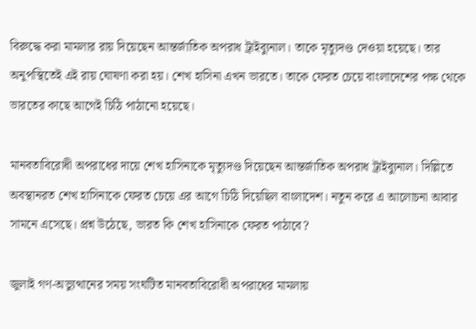বিরুদ্ধে করা মামলার রায় দিয়েছেন আন্তর্জাতিক অপরাধ ট্রাইব্যুনাল। তাকে মৃত্যুদণ্ড দেওয়া হয়েছে। তার অনুপস্থিতেই এই রায় ঘোষণা করা হয়। শেখ হাসিনা এখন ভারতে। তাকে ফেরত চেয়ে বাংলাদেশের পক্ষ থেকে ভারতের কাছে আগেই চিঠি পাঠানো হয়েছে।

মানবতাবিরোধী অপরাধের দায়ে শেখ হাসিনাকে মৃত্যুদণ্ড দিয়েছেন আন্তর্জাতিক অপরাধ ট্রাইব্যুনাল। দিল্লিতে অবস্থানরত শেখ হাসিনাকে ফেরত চেয়ে এর আগে চিঠি দিয়েছিল বাংলাদেশ। নতুন করে এ আলোচনা আবার সামনে এসেছে। প্রশ্ন উঠেছে, ভারত কি শেখ হাসিনাকে ফেরত পাঠাবে?

জুলাই গণ-অভ্যুত্থানের সময় সংঘটিত মানবতাবিরোধী অপরাধের মামলায়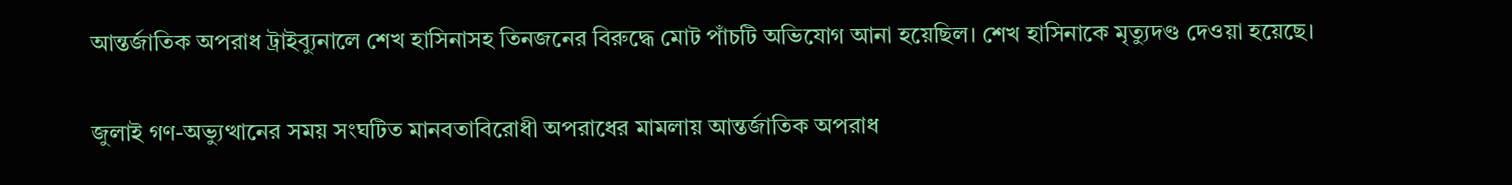আন্তর্জাতিক অপরাধ ট্রাইব্যুনালে শেখ হাসিনাসহ তিনজনের বিরুদ্ধে মোট পাঁচটি অভিযোগ আনা হয়েছিল। শেখ হাসিনাকে মৃত্যুদণ্ড দেওয়া হয়েছে।

জুলাই গণ-অভ্যুত্থানের সময় সংঘটিত মানবতাবিরোধী অপরাধের মামলায় আন্তর্জাতিক অপরাধ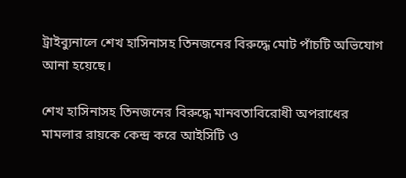ট্রাইব্যুনালে শেখ হাসিনাসহ তিনজনের বিরুদ্ধে মোট পাঁচটি অভিযোগ আনা হয়েছে।

শেখ হাসিনাসহ তিনজনের বিরুদ্ধে মানবতাবিরোধী অপরাধের মামলার রায়কে কেন্দ্র করে আইসিটি ও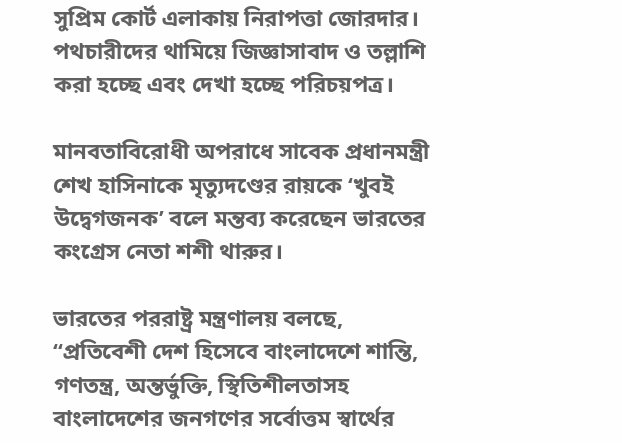সুপ্রিম কোর্ট এলাকায় নিরাপত্তা জোরদার। পথচারীদের থামিয়ে জিজ্ঞাসাবাদ ও তল্লাশি করা হচ্ছে এবং দেখা হচ্ছে পরিচয়পত্র।

মানবতাবিরোধী অপরাধে সাবেক প্রধানমন্ত্রী শেখ হাসিনাকে মৃত্যুদণ্ডের রায়কে ‘খুবই উদ্বেগজনক’ বলে মন্তব্য করেছেন ভারতের কংগ্রেস নেতা শশী থারুর।

ভারতের পররাষ্ট্র মন্ত্রণালয় বলছে, “প্রতিবেশী দেশ হিসেবে বাংলাদেশে শান্তি, গণতন্ত্র, অন্তর্ভুক্তি, স্থিতিশীলতাসহ বাংলাদেশের জনগণের সর্বোত্তম স্বার্থের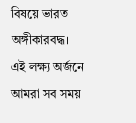বিষয়ে ভারত অঙ্গীকারবদ্ধ। এই লক্ষ্য অর্জনে আমরা সব সময়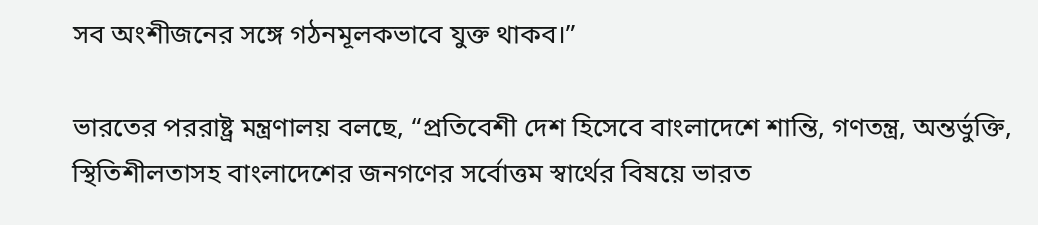সব অংশীজনের সঙ্গে গঠনমূলকভাবে যুক্ত থাকব।”

ভারতের পররাষ্ট্র মন্ত্রণালয় বলছে, “প্রতিবেশী দেশ হিসেবে বাংলাদেশে শান্তি, গণতন্ত্র, অন্তর্ভুক্তি, স্থিতিশীলতাসহ বাংলাদেশের জনগণের সর্বোত্তম স্বার্থের বিষয়ে ভারত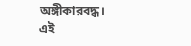অঙ্গীকারবদ্ধ। এই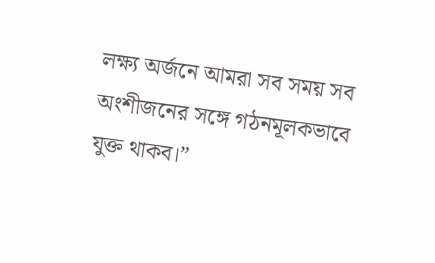লক্ষ্য অর্জনে আমরা সব সময় সব অংশীজনের সঙ্গে গঠনমূলকভাবে যুক্ত থাকব।”